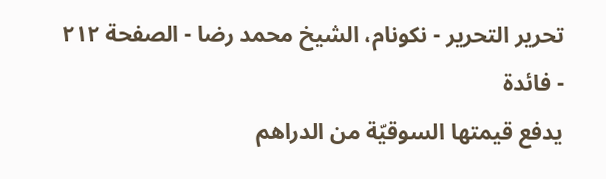تحرير التحرير - نکونام، الشيخ محمد رضا - الصفحة ٢١٢ - فائدة
يدفع قيمتها السوقيّة من الدراهم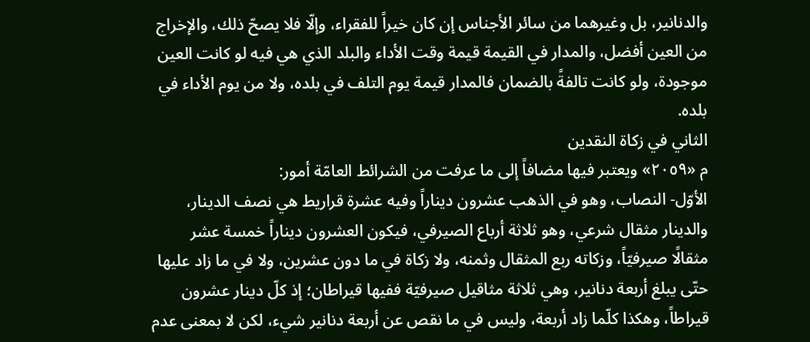والدنانير، بل وغيرهما من سائر الأجناس إن كان خيراً للفقراء، وإلّا فلا يصحّ ذلك، والإخراج من العين أفضل، والمدار في القيمة قيمة وقت الأداء والبلد الذي هي فيه لو كانت العين موجودة، ولو كانت تالفةً بالضمان فالمدار قيمة يوم التلف في بلده، ولا من يوم الأداء في بلده.
الثاني في زكاة النقدين
م «٢٠٥٩» ويعتبر فيها مضافاً إلى ما عرفت من الشرائط العامّة أمور:
الأوّل- النصاب، وهو في الذهب عشرون ديناراً وفيه عشرة قراريط هي نصف الدينار، والدينار مثقال شرعي، وهو ثلاثة أرباع الصيرفي، فيكون العشرون ديناراً خمسة عشر مثقالًا صيرفيّاً، وزكاته ربع المثقال وثمنه، ولا زكاة في ما دون عشرين، ولا في ما زاد عليها حتّى يبلغ أربعة دنانير، وهي ثلاثة مثاقيل صيرفيّة ففيها قيراطان؛ إذ كلّ دينار عشرون قيراطاً، وهكذا كلّما زاد أربعة، وليس في ما نقص عن أربعة دنانير شيء، لكن لا بمعنى عدم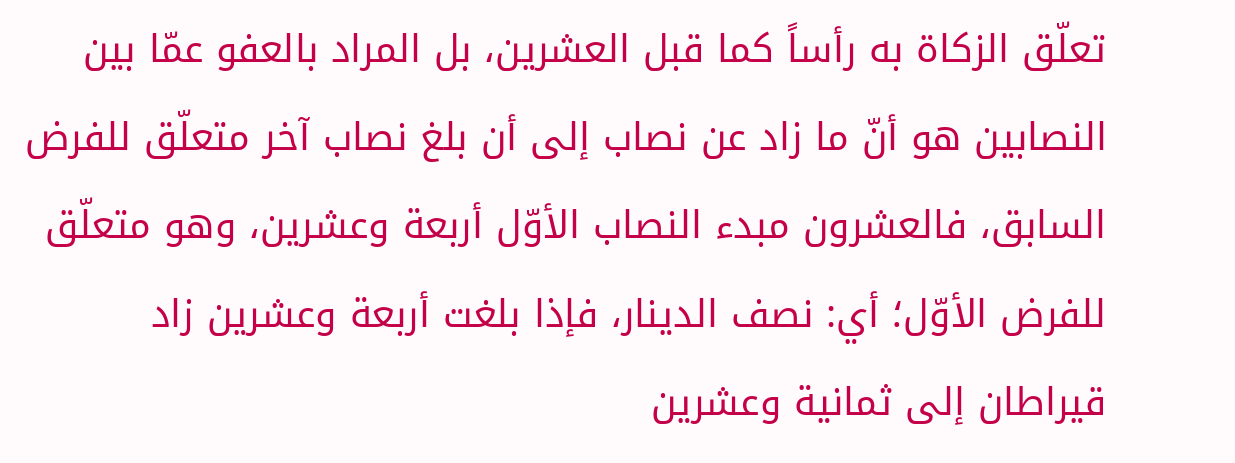تعلّق الزكاة به رأساً كما قبل العشرين، بل المراد بالعفو عمّا بين النصابين هو أنّ ما زاد عن نصاب إلى أن بلغ نصاب آخر متعلّق للفرض السابق، فالعشرون مبدء النصاب الأوّل أربعة وعشرين، وهو متعلّق للفرض الأوّل؛ أي: نصف الدينار، فإذا بلغت أربعة وعشرين زاد قيراطان إلى ثمانية وعشرين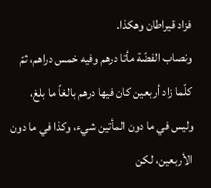فزاد قيراطان وهكذا.
ونصاب الفضّة مأتا درهم وفيه خمس دراهم، ثمّ كلّما زاد أربعين كان فيها درهم بالغاً ما بلغ، وليس في ما دون المأتين شيء، وكذا في ما دون الأربعين، لكن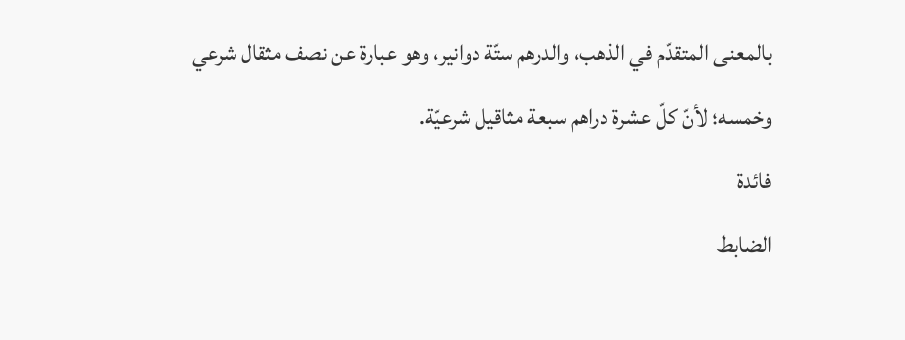بالمعنى المتقدّم في الذهب، والدرهم ستّة دوانير، وهو عبارة عن نصف مثقال شرعي وخمسه؛ لأنّ كلّ عشرة دراهم سبعة مثاقيل شرعيّة.
فائدة
الضابط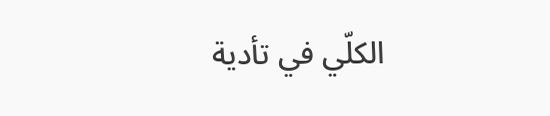الكلّي في تأدية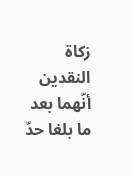زكاة النقدين أنّهما بعد ما بلغا حدّ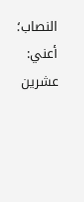النصاب؛ أعني: عشرين